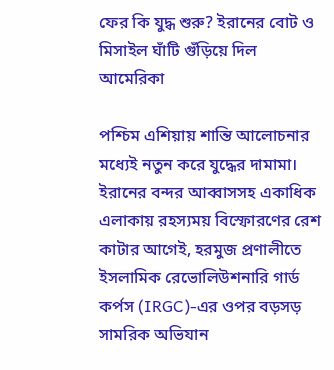ফের কি যুদ্ধ শুরু? ইরানের বোট ও মিসাইল ঘাঁটি গুঁড়িয়ে দিল আমেরিকা

পশ্চিম এশিয়ায় শান্তি আলোচনার মধ্যেই নতুন করে যুদ্ধের দামামা। ইরানের বন্দর আব্বাসসহ একাধিক এলাকায় রহস্যময় বিস্ফোরণের রেশ কাটার আগেই, হরমুজ প্রণালীতে ইসলামিক রেভোলিউশনারি গার্ড কর্পস (IRGC)-এর ওপর বড়সড় সামরিক অভিযান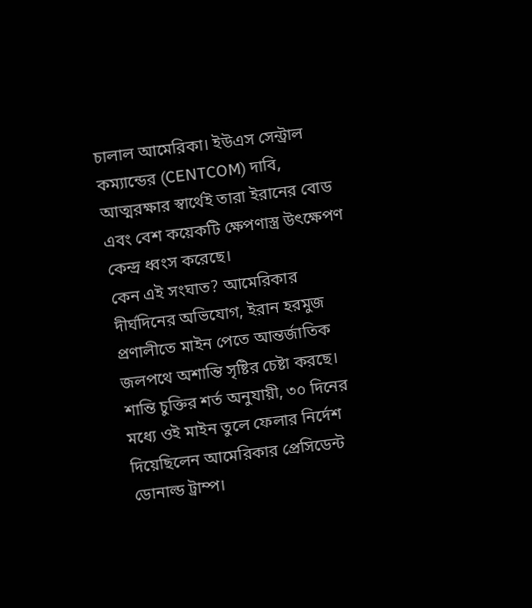চালাল আমেরিকা। ইউএস সেন্ট্রাল কম্যান্ডের (CENTCOM) দাবি, আত্মরক্ষার স্বার্থেই তারা ইরানের বোড এবং বেশ কয়েকটি ক্ষেপণাস্ত্র উৎক্ষেপণ কেন্দ্র ধ্বংস করেছে।
কেন এই সংঘাত? আমেরিকার দীর্ঘদিনের অভিযোগ, ইরান হরমুজ প্রণালীতে মাইন পেতে আন্তর্জাতিক জলপথে অশান্তি সৃষ্টির চেষ্টা করছে। শান্তি চুক্তির শর্ত অনুযায়ী, ৩০ দিনের মধ্যে ওই মাইন তুলে ফেলার নির্দেশ দিয়েছিলেন আমেরিকার প্রেসিডেন্ট ডোনাল্ড ট্রাম্প।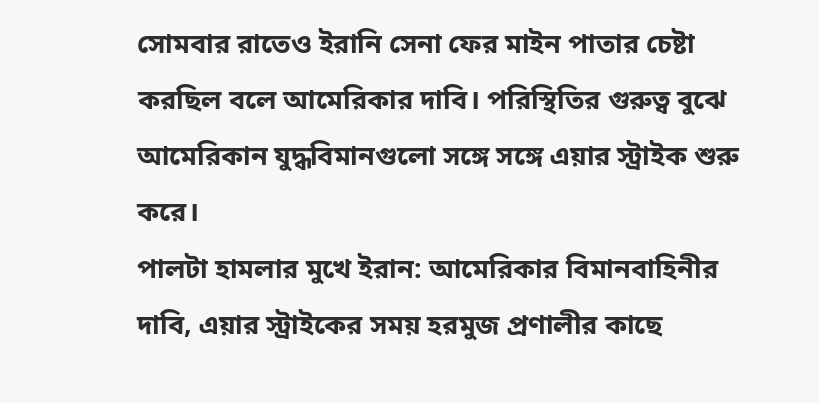সোমবার রাতেও ইরানি সেনা ফের মাইন পাতার চেষ্টা করছিল বলে আমেরিকার দাবি। পরিস্থিতির গুরুত্ব বুঝে আমেরিকান যুদ্ধবিমানগুলো সঙ্গে সঙ্গে এয়ার স্ট্রাইক শুরু করে।
পালটা হামলার মুখে ইরান: আমেরিকার বিমানবাহিনীর দাবি, এয়ার স্ট্রাইকের সময় হরমুজ প্রণালীর কাছে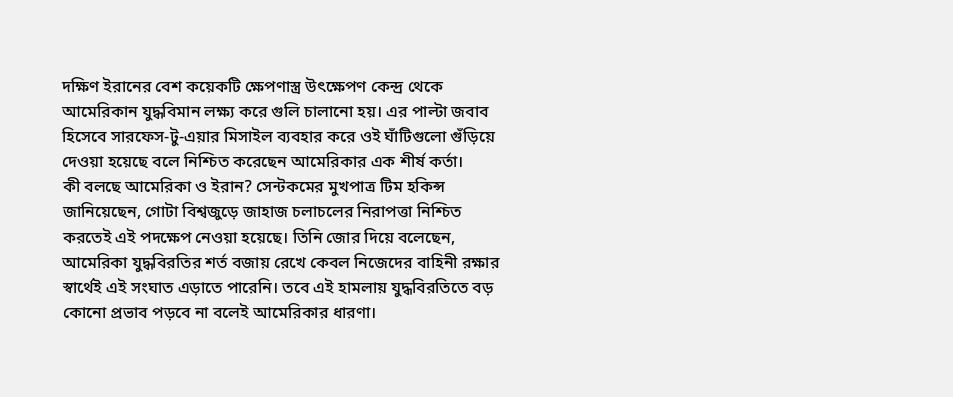দক্ষিণ ইরানের বেশ কয়েকটি ক্ষেপণাস্ত্র উৎক্ষেপণ কেন্দ্র থেকে আমেরিকান যুদ্ধবিমান লক্ষ্য করে গুলি চালানো হয়। এর পাল্টা জবাব হিসেবে সারফেস-টু-এয়ার মিসাইল ব্যবহার করে ওই ঘাঁটিগুলো গুঁড়িয়ে দেওয়া হয়েছে বলে নিশ্চিত করেছেন আমেরিকার এক শীর্ষ কর্তা।
কী বলছে আমেরিকা ও ইরান? সেন্টকমের মুখপাত্র টিম হকিন্স জানিয়েছেন, গোটা বিশ্বজুড়ে জাহাজ চলাচলের নিরাপত্তা নিশ্চিত করতেই এই পদক্ষেপ নেওয়া হয়েছে। তিনি জোর দিয়ে বলেছেন, আমেরিকা যুদ্ধবিরতির শর্ত বজায় রেখে কেবল নিজেদের বাহিনী রক্ষার স্বার্থেই এই সংঘাত এড়াতে পারেনি। তবে এই হামলায় যুদ্ধবিরতিতে বড় কোনো প্রভাব পড়বে না বলেই আমেরিকার ধারণা।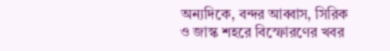অন্যদিকে, বন্দর আব্বাস, সিরিক ও জাস্ক শহরে বিস্ফোরণের খবর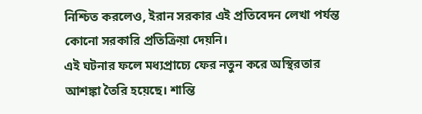নিশ্চিত করলেও, ইরান সরকার এই প্রতিবেদন লেখা পর্যন্ত কোনো সরকারি প্রতিক্রিয়া দেয়নি।
এই ঘটনার ফলে মধ্যপ্রাচ্যে ফের নতুন করে অস্থিরতার আশঙ্কা তৈরি হয়েছে। শান্তি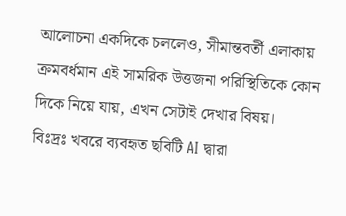আলোচনা একদিকে চললেও, সীমান্তবর্তী এলাকায় ক্রমবর্ধমান এই সামরিক উত্তজনা পরিস্থিতিকে কোন দিকে নিয়ে যায়, এখন সেটাই দেখার বিষয়।
বিঃদ্রঃ খবরে ব্যবহৃত ছবিটি AI দ্বারা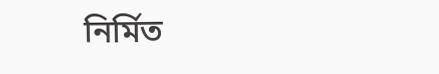নির্মিত